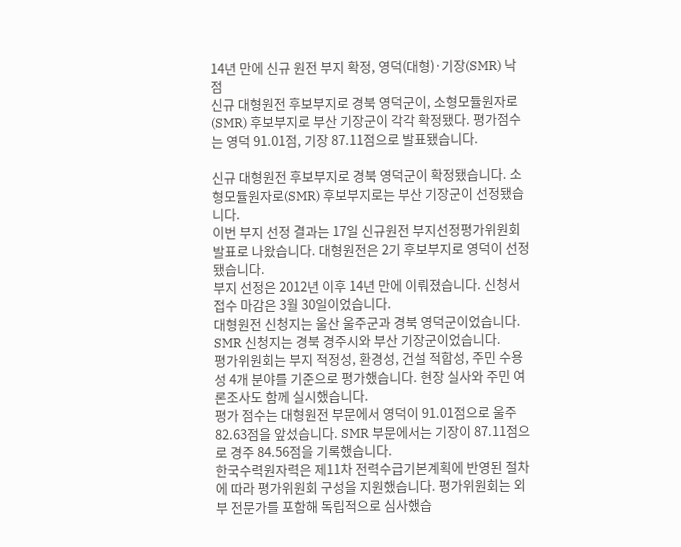14년 만에 신규 원전 부지 확정, 영덕(대형)·기장(SMR) 낙점
신규 대형원전 후보부지로 경북 영덕군이, 소형모듈원자로(SMR) 후보부지로 부산 기장군이 각각 확정됐다. 평가점수는 영덕 91.01점, 기장 87.11점으로 발표됐습니다.

신규 대형원전 후보부지로 경북 영덕군이 확정됐습니다. 소형모듈원자로(SMR) 후보부지로는 부산 기장군이 선정됐습니다.
이번 부지 선정 결과는 17일 신규원전 부지선정평가위원회 발표로 나왔습니다. 대형원전은 2기 후보부지로 영덕이 선정됐습니다.
부지 선정은 2012년 이후 14년 만에 이뤄졌습니다. 신청서 접수 마감은 3월 30일이었습니다.
대형원전 신청지는 울산 울주군과 경북 영덕군이었습니다. SMR 신청지는 경북 경주시와 부산 기장군이었습니다.
평가위원회는 부지 적정성, 환경성, 건설 적합성, 주민 수용성 4개 분야를 기준으로 평가했습니다. 현장 실사와 주민 여론조사도 함께 실시했습니다.
평가 점수는 대형원전 부문에서 영덕이 91.01점으로 울주 82.63점을 앞섰습니다. SMR 부문에서는 기장이 87.11점으로 경주 84.56점을 기록했습니다.
한국수력원자력은 제11차 전력수급기본계획에 반영된 절차에 따라 평가위원회 구성을 지원했습니다. 평가위원회는 외부 전문가를 포함해 독립적으로 심사했습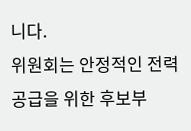니다.
위원회는 안정적인 전력 공급을 위한 후보부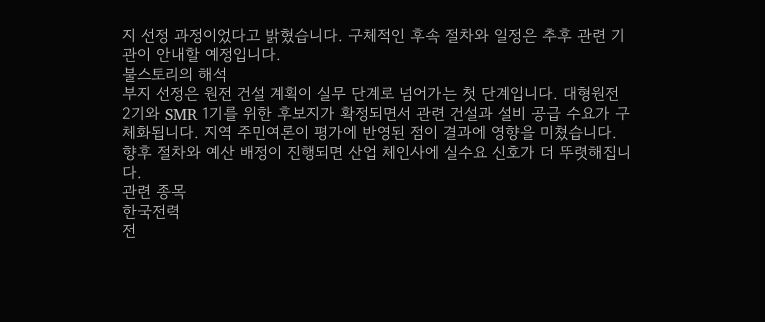지 선정 과정이었다고 밝혔습니다. 구체적인 후속 절차와 일정은 추후 관련 기관이 안내할 예정입니다.
불스토리의 해석
부지 선정은 원전 건설 계획이 실무 단계로 넘어가는 첫 단계입니다. 대형원전 2기와 SMR 1기를 위한 후보지가 확정되면서 관련 건설과 설비 공급 수요가 구체화됩니다. 지역 주민여론이 평가에 반영된 점이 결과에 영향을 미쳤습니다. 향후 절차와 예산 배정이 진행되면 산업 체인사에 실수요 신호가 더 뚜렷해집니다.
관련 종목
한국전력
전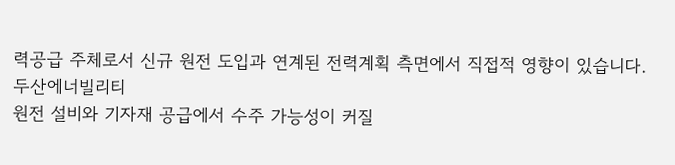력공급 주체로서 신규 원전 도입과 연계된 전력계획 측면에서 직접적 영향이 있습니다.
두산에너빌리티
원전 설비와 기자재 공급에서 수주 가능성이 커질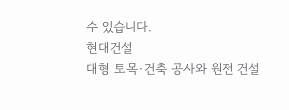수 있습니다.
현대건설
대형 토목·건축 공사와 원전 건설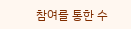참여를 통한 수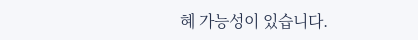혜 가능성이 있습니다.